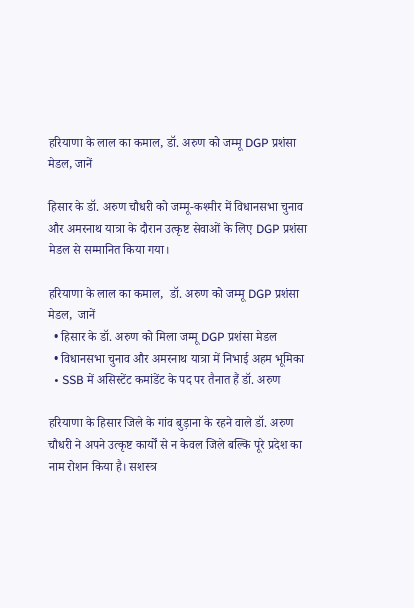हरियाणा के लाल का कमाल, डॉ. अरुण को जम्मू DGP प्रशंसा मेडल, जानें

हिसार के डॉ. अरुण चौधरी को जम्मू-कश्मीर में विधानसभा चुनाव और अमरनाथ यात्रा के दौरान उत्कृष्ट सेवाओं के लिए DGP प्रशंसा मेडल से सम्मानित किया गया।

हरियाणा के लाल का कमाल,  डॉ. अरुण को जम्मू DGP प्रशंसा मेडल,  जानें
  • हिसार के डॉ. अरुण को मिला जम्मू DGP प्रशंसा मेडल
  • विधानसभा चुनाव और अमरनाथ यात्रा में निभाई अहम भूमिका
  • SSB में असिस्टेंट कमांडेंट के पद पर तैनात हैं डॉ. अरुण

हरियाणा के हिसार जिले के गांव बुड़ाना के रहने वाले डॉ. अरुण चौधरी ने अपने उत्कृष्ट कार्यों से न केवल जिले बल्कि पूरे प्रदेश का नाम रोशन किया है। सशस्त्र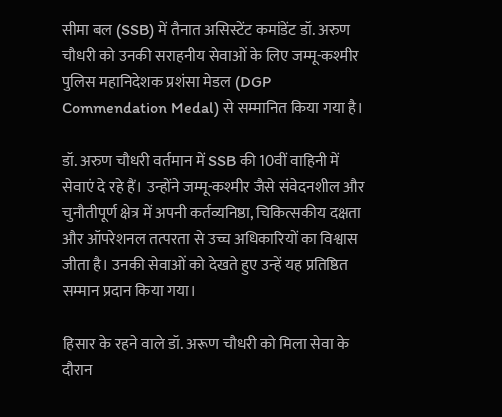सीमा बल (SSB) में तैनात असिस्टेंट कमांडेंट डॉ. अरुण चौधरी को उनकी सराहनीय सेवाओं के लिए जम्मू-कश्मीर पुलिस महानिदेशक प्रशंसा मेडल (DGP Commendation Medal) से सम्मानित किया गया है।

डॉ. अरुण चौधरी वर्तमान में SSB की 10वीं वाहिनी में सेवाएं दे रहे हैं। उन्होंने जम्मू-कश्मीर जैसे संवेदनशील और चुनौतीपूर्ण क्षेत्र में अपनी कर्तव्यनिष्ठा, चिकित्सकीय दक्षता और ऑपरेशनल तत्परता से उच्च अधिकारियों का विश्वास जीता है। उनकी सेवाओं को देखते हुए उन्हें यह प्रतिष्ठित सम्मान प्रदान किया गया।

हिसार के रहने वाले डॉ. अरूण चौधरी को मिला सेवा के दौरान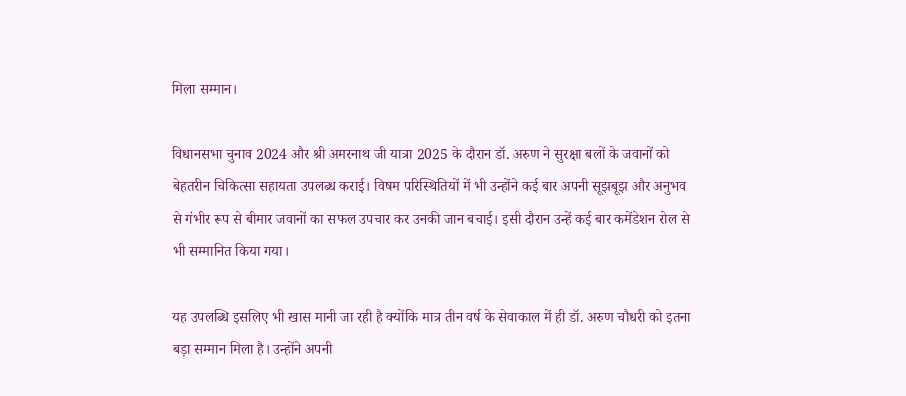मिला सम्मान।

विधानसभा चुनाव 2024 और श्री अमरनाथ जी यात्रा 2025 के दौरान डॉ. अरुण ने सुरक्षा बलों के जवानों को बेहतरीन चिकित्सा सहायता उपलब्ध कराई। विषम परिस्थितियों में भी उन्होंने कई बार अपनी सूझबूझ और अनुभव से गंभीर रूप से बीमार जवानों का सफल उपचार कर उनकी जान बचाई। इसी दौरान उन्हें कई बार कमेंडेशन रोल से भी सम्मानित किया गया।

यह उपलब्धि इसलिए भी खास मानी जा रही है क्योंकि मात्र तीन वर्ष के सेवाकाल में ही डॉ. अरुण चौधरी को इतना बड़ा सम्मान मिला है। उन्होंने अपनी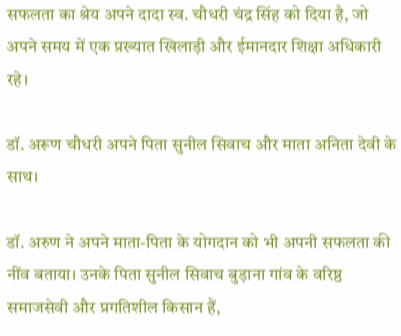सफलता का श्रेय अपने दादा स्व. चौधरी चंद्र सिंह को दिया है, जो अपने समय में एक प्रख्यात खिलाड़ी और ईमानदार शिक्षा अधिकारी रहे।

डॉ. अरूण चौधरी अपने पिता सुनील सिवाच और माता अनिता देवी के साथ।

डॉ. अरुण ने अपने माता-पिता के योगदान को भी अपनी सफलता की नींव बताया। उनके पिता सुनील सिवाच बुड़ाना गांव के वरिष्ठ समाजसेवी और प्रगतिशील किसान हैं,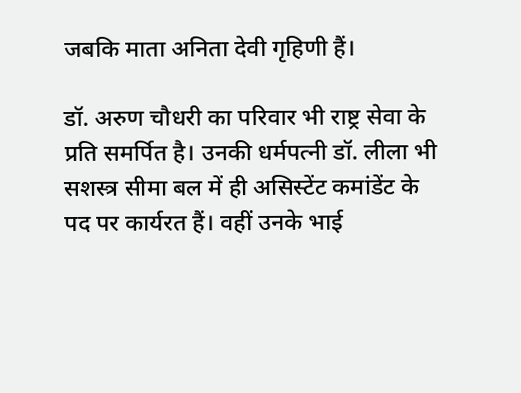जबकि माता अनिता देवी गृहिणी हैं।

डॉ. अरुण चौधरी का परिवार भी राष्ट्र सेवा के प्रति समर्पित है। उनकी धर्मपत्नी डॉ. लीला भी सशस्त्र सीमा बल में ही असिस्टेंट कमांडेंट के पद पर कार्यरत हैं। वहीं उनके भाई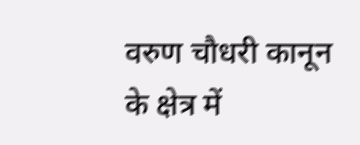वरुण चौधरी कानून के क्षेत्र में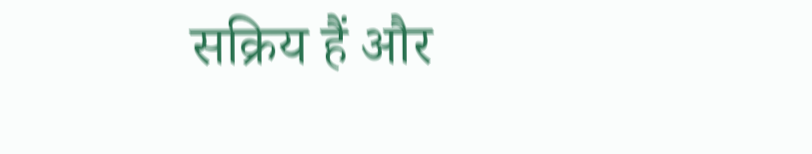सक्रिय हैं और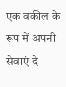एक वकील के रूप में अपनी सेवाएं दे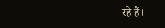रहे हैं।